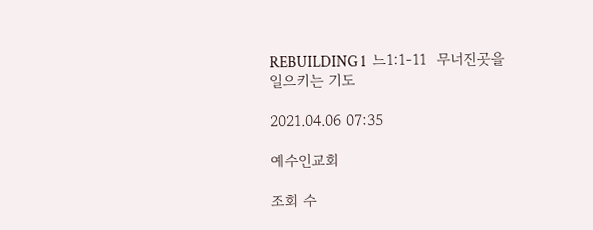REBUILDING 1  느1:1-11  무너진곳을 일으키는 기도

2021.04.06 07:35

예수인교회

조회 수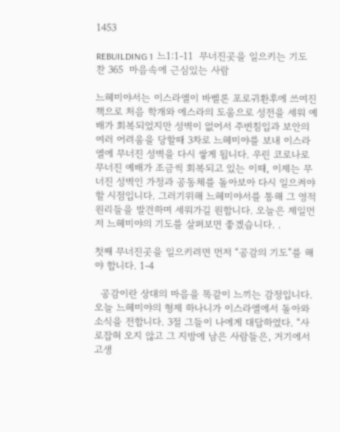1453

REBUILDING 1  느1:1-11  무너진곳을 일으키는 기도    찬 365  마음속에 근심있는 사람

느헤미야서는 이스라엘이 바벨론 포로귀환후에 쓰여진 책으로 처음 학개와 에스라의 도움으로 성전을 세워 예배가 회복되었지만 성벽이 없어서 주변침입과 보안의 여러 어려움을 당할때 3차로 느헤미야를 보내 이스라엘에 무너진 성벽을 다시 쌓게 됩니다. 우린 코로나로 무너진 예배가 조금씩 회복되고 있는 이때, 이제는 무너진 성벽인 가정과 공동체를 돌아보아 다시 일으켜야 할 시점입니다. 그러기위해 느헤미야서를 통해 그 영적원리들을 발견하며 세워가길 원합니다. 오늘은 제일먼저 느헤미야의 기도를 살펴보면 좋겠습니다. .

첫째 무너진곳을 일으키려면 먼저 “공감의 기도”를 해야 합니다. 1-4

  공감이란 상대의 마음을 똑같이 느끼는 감정입니다. 오늘 느헤미야의 형제 하나니가 이스라엘에서 돌아와 소식을 전합니다. 3절 그들이 나에게 대답하였다. “사로잡혀 오지 않고 그 지방에 남은 사람들은, 거기에서 고생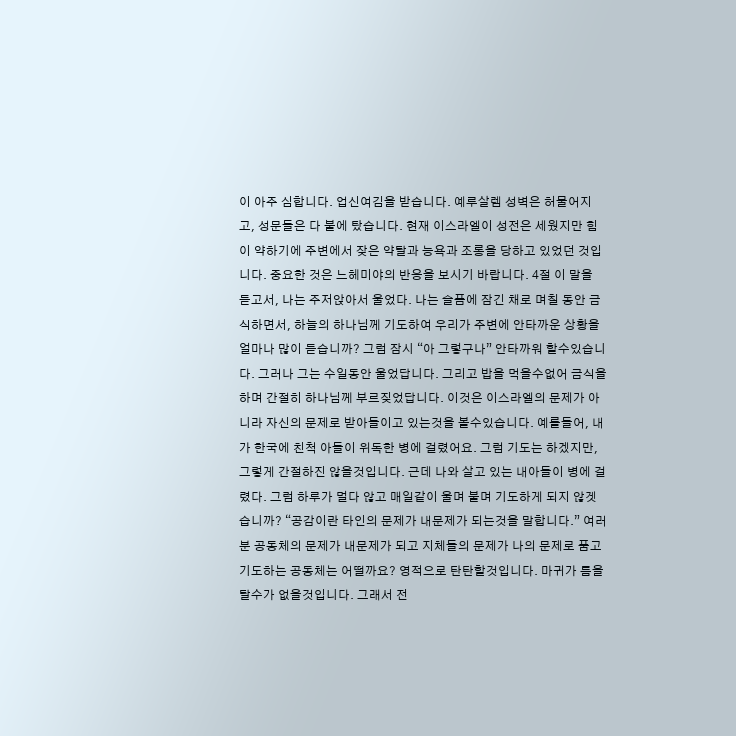이 아주 심합니다. 업신여김을 받습니다. 예루살렘 성벽은 허물어지고, 성문들은 다 불에 탔습니다. 현재 이스라엘이 성전은 세웠지만 힘이 약하기에 주변에서 잦은 약탈과 능욕과 조롱을 당하고 있었던 것입니다. 중요한 것은 느헤미야의 반응을 보시기 바랍니다. 4절 이 말을 듣고서, 나는 주저앉아서 울었다. 나는 슬픔에 잠긴 채로 며칠 동안 금식하면서, 하늘의 하나님께 기도하여 우리가 주변에 안타까운 상황을 얼마나 많이 듣습니까? 그럼 잠시 “아 그렇구나” 안타까워 할수있습니다. 그러나 그는 수일동안 울었답니다. 그리고 밥을 먹을수없어 금식을 하며 간절히 하나님께 부르짖었답니다. 이것은 이스라엘의 문제가 아니라 자신의 문제로 받아들이고 있는것을 볼수있습니다. 예를들어, 내가 한국에 친척 아들이 위독한 병에 걸렸어요. 그럼 기도는 하겠지만, 그렇게 간절하진 않을것입니다. 근데 나와 살고 있는 내아들이 병에 걸렸다. 그럼 하루가 멀다 않고 매일같이 울며 불며 기도하게 되지 않겟습니까? “공감이란 타인의 문제가 내문제가 되는것을 말합니다.” 여러분 공동체의 문제가 내문제가 되고 지체들의 문제가 나의 문제로 품고 기도하는 공동체는 어떨까요? 영적으로 탄탄할것입니다. 마귀가 틈을 탈수가 없을것입니다. 그래서 전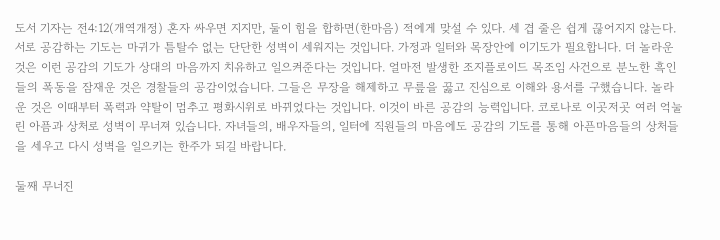도서 기자는 전4:12(개역개정) 혼자 싸우면 지지만, 둘이 힘을 합하면(한마음) 적에게 맞설 수 있다. 세 겹 줄은 쉽게 끊어지지 않는다. 서로 공감하는 기도는 마귀가 틈탈수 없는 단단한 성벽이 세워지는 것입니다. 가정과 일터와 목장안에 이기도가 필요합니다. 더 놀라운것은 이런 공감의 기도가 상대의 마음까지 치유하고 일으켜준다는 것입니다. 얼마전 발생한 조지플로이드 목조임 사건으로 분노한 흑인들의 폭동을 잠재운 것은 경찰들의 공감이었습니다. 그들은 무장을 해제하고 무릎을 꿇고 진심으로 이해와 용서를 구했습니다. 놀라운 것은 이때부터 폭력과 약탈이 멈추고 평화시위로 바뀌었다는 것입니다. 이것이 바른 공감의 능력입니다. 코로나로 이곳저곳 여러 억눌린 아픔과 상처로 성벽이 무너져 있습니다. 자녀들의, 배우자들의, 일터에 직원들의 마음에도 공감의 기도를 통해 아픈마음들의 상처들을 세우고 다시 성벽을 일으키는 한주가 되길 바랍니다.

둘째 무너진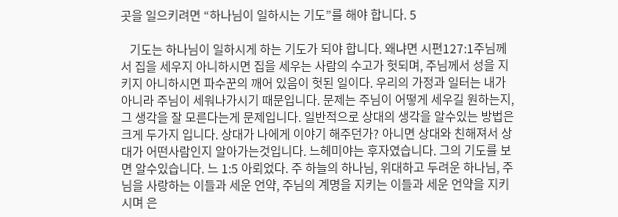곳을 일으키려면 “하나님이 일하시는 기도”를 해야 합니다. 5

   기도는 하나님이 일하시게 하는 기도가 되야 합니다. 왜냐면 시편127:1주님께서 집을 세우지 아니하시면 집을 세우는 사람의 수고가 헛되며, 주님께서 성을 지키지 아니하시면 파수꾼의 깨어 있음이 헛된 일이다. 우리의 가정과 일터는 내가 아니라 주님이 세워나가시기 때문입니다. 문제는 주님이 어떻게 세우길 원하는지, 그 생각을 잘 모른다는게 문제입니다. 일반적으로 상대의 생각을 알수있는 방법은 크게 두가지 입니다. 상대가 나에게 이야기 해주던가? 아니면 상대와 친해져서 상대가 어떤사람인지 알아가는것입니다. 느헤미야는 후자였습니다. 그의 기도를 보면 알수있습니다. 느 1:5 아뢰었다. 주 하늘의 하나님, 위대하고 두려운 하나님, 주님을 사랑하는 이들과 세운 언약, 주님의 계명을 지키는 이들과 세운 언약을 지키시며 은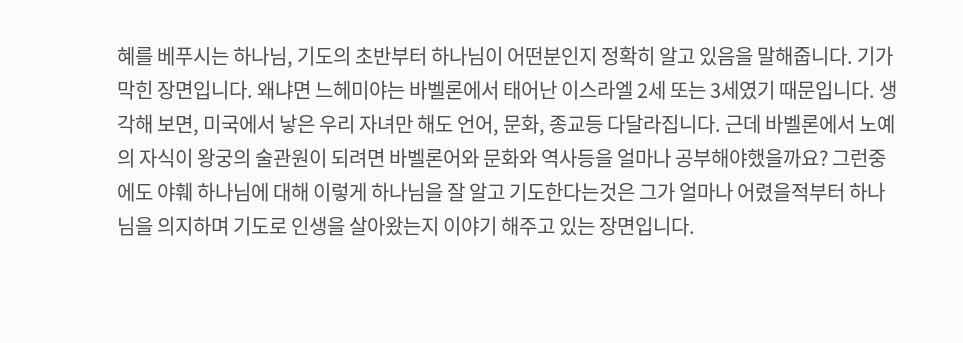혜를 베푸시는 하나님, 기도의 초반부터 하나님이 어떤분인지 정확히 알고 있음을 말해줍니다. 기가막힌 장면입니다. 왜냐면 느헤미야는 바벨론에서 태어난 이스라엘 2세 또는 3세였기 때문입니다. 생각해 보면, 미국에서 낳은 우리 자녀만 해도 언어, 문화, 종교등 다달라집니다. 근데 바벨론에서 노예의 자식이 왕궁의 술관원이 되려면 바벨론어와 문화와 역사등을 얼마나 공부해야했을까요? 그런중에도 야훼 하나님에 대해 이렇게 하나님을 잘 알고 기도한다는것은 그가 얼마나 어렸을적부터 하나님을 의지하며 기도로 인생을 살아왔는지 이야기 해주고 있는 장면입니다.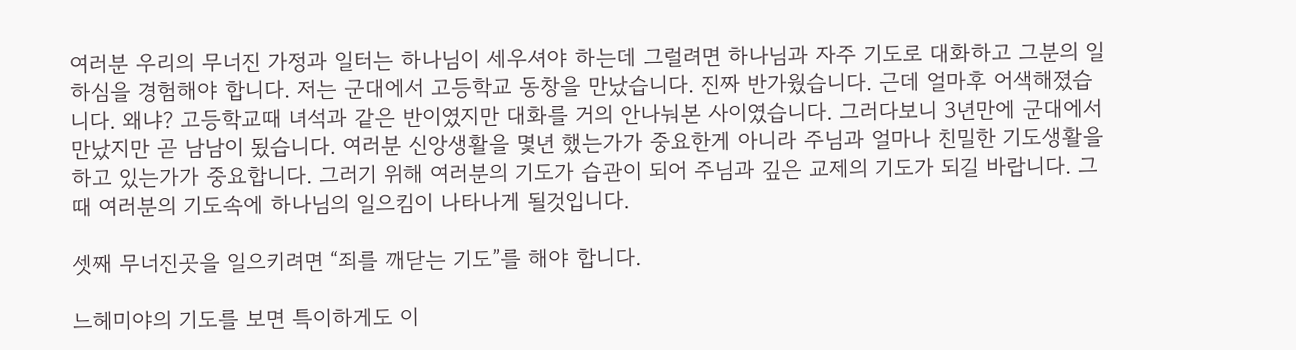여러분 우리의 무너진 가정과 일터는 하나님이 세우셔야 하는데 그럴려면 하나님과 자주 기도로 대화하고 그분의 일하심을 경험해야 합니다. 저는 군대에서 고등학교 동창을 만났습니다. 진짜 반가웠습니다. 근데 얼마후 어색해졌습니다. 왜냐? 고등학교때 녀석과 같은 반이였지만 대화를 거의 안나눠본 사이였습니다. 그러다보니 3년만에 군대에서 만났지만 곧 남남이 됬습니다. 여러분 신앙생활을 몇년 했는가가 중요한게 아니라 주님과 얼마나 친밀한 기도생활을 하고 있는가가 중요합니다. 그러기 위해 여러분의 기도가 습관이 되어 주님과 깊은 교제의 기도가 되길 바랍니다. 그때 여러분의 기도속에 하나님의 일으킴이 나타나게 될것입니다.

셋째 무너진곳을 일으키려면 “죄를 깨닫는 기도”를 해야 합니다.

느헤미야의 기도를 보면 특이하게도 이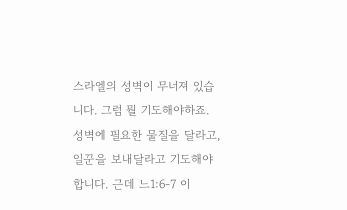스라엘의 성벽이 무너져 있습니다. 그럼 뭘 기도해야하죠. 성벽에 필요한 물질을 달라고, 일꾼을 보내달라고 기도해야 합니다. 근데 느1:6-7 이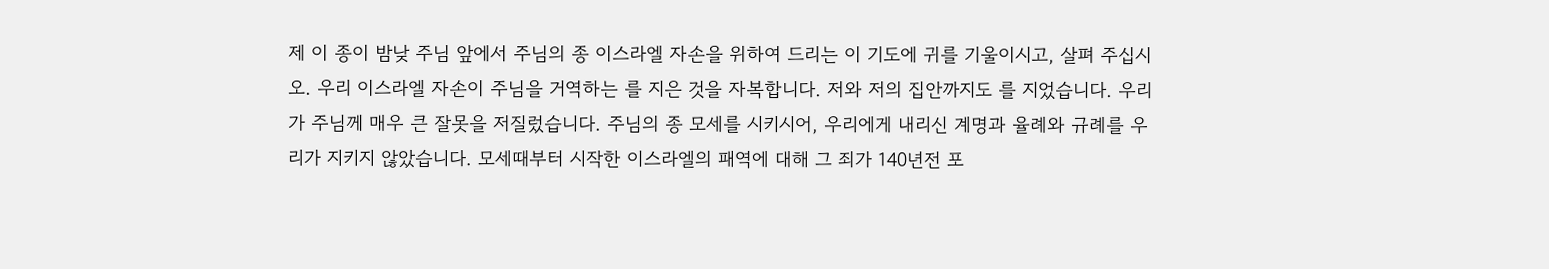제 이 종이 밤낮 주님 앞에서 주님의 종 이스라엘 자손을 위하여 드리는 이 기도에 귀를 기울이시고, 살펴 주십시오. 우리 이스라엘 자손이 주님을 거역하는 를 지은 것을 자복합니다. 저와 저의 집안까지도 를 지었습니다. 우리가 주님께 매우 큰 잘못을 저질렀습니다. 주님의 종 모세를 시키시어, 우리에게 내리신 계명과 율례와 규례를 우리가 지키지 않았습니다. 모세때부터 시작한 이스라엘의 패역에 대해 그 죄가 140년전 포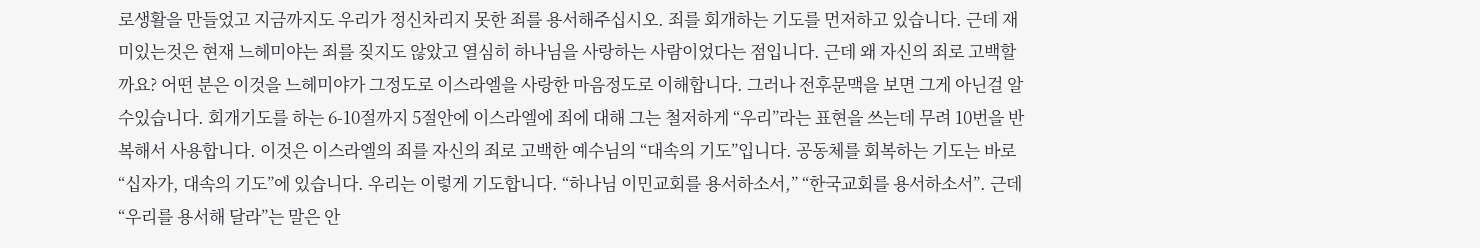로생활을 만들었고 지금까지도 우리가 정신차리지 못한 죄를 용서해주십시오. 죄를 회개하는 기도를 먼저하고 있습니다. 근데 재미있는것은 현재 느헤미야는 죄를 짖지도 않았고 열심히 하나님을 사랑하는 사람이었다는 점입니다. 근데 왜 자신의 죄로 고백할까요? 어떤 분은 이것을 느헤미야가 그정도로 이스라엘을 사랑한 마음정도로 이해합니다. 그러나 전후문맥을 보면 그게 아닌걸 알수있습니다. 회개기도를 하는 6-10절까지 5절안에 이스라엘에 죄에 대해 그는 철저하게 “우리”라는 표현을 쓰는데 무려 10번을 반복해서 사용합니다. 이것은 이스라엘의 죄를 자신의 죄로 고백한 예수님의 “대속의 기도”입니다. 공동체를 회복하는 기도는 바로 “십자가, 대속의 기도”에 있습니다. 우리는 이렇게 기도합니다. “하나님 이민교회를 용서하소서,” “한국교회를 용서하소서”. 근데 “우리를 용서해 달라”는 말은 안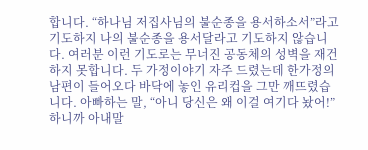합니다. “하나님 저집사님의 불순종을 용서하소서”라고 기도하지 나의 불순종을 용서달라고 기도하지 않습니다. 여러분 이런 기도로는 무너진 공동체의 성벽을 재건하지 못합니다. 두 가정이야기 자주 드렸는데 한가정의 남편이 들어오다 바닥에 놓인 유리컵을 그만 깨뜨렸습니다. 아빠하는 말, “아니 당신은 왜 이걸 여기다 놨어!” 하니까 아내말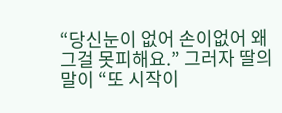“당신눈이 없어 손이없어 왜 그걸 못피해요.” 그러자 딸의 말이 “또 시작이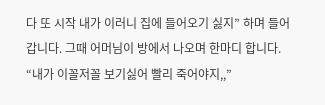다 또 시작 내가 이러니 집에 들어오기 싫지” 하며 들어갑니다. 그때 어머님이 방에서 나오며 한마디 합니다. “내가 이꼴저꼴 보기싫어 빨리 죽어야지,,”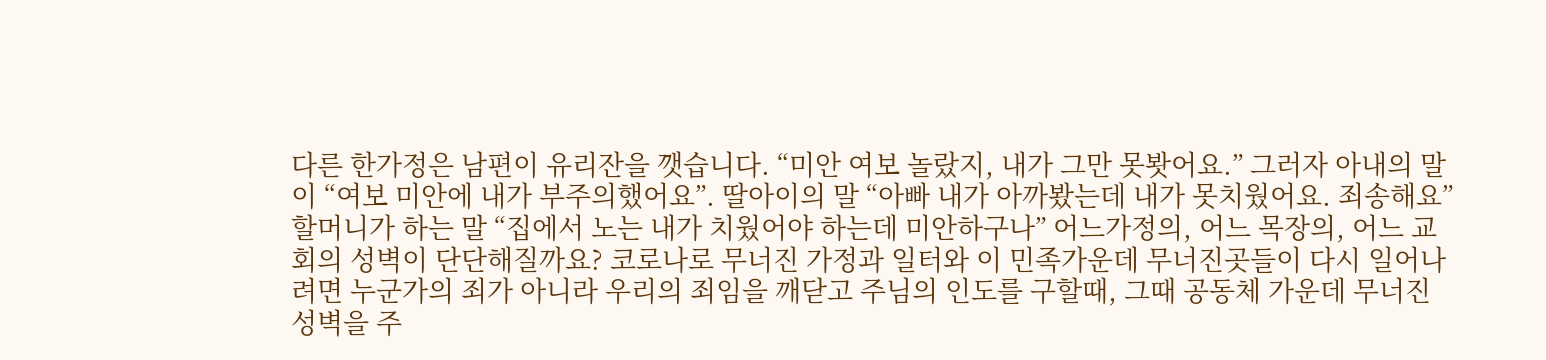다른 한가정은 남편이 유리잔을 깻습니다. “미안 여보 놀랐지, 내가 그만 못봣어요.” 그러자 아내의 말이 “여보 미안에 내가 부주의했어요”. 딸아이의 말 “아빠 내가 아까봤는데 내가 못치웠어요. 죄송해요” 할머니가 하는 말 “집에서 노는 내가 치웠어야 하는데 미안하구나” 어느가정의, 어느 목장의, 어느 교회의 성벽이 단단해질까요? 코로나로 무너진 가정과 일터와 이 민족가운데 무너진곳들이 다시 일어나려면 누군가의 죄가 아니라 우리의 죄임을 깨닫고 주님의 인도를 구할때, 그때 공동체 가운데 무너진 성벽을 주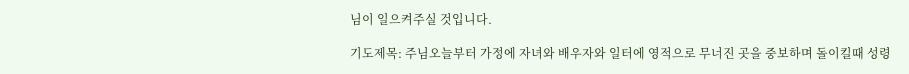님이 일으켜주실 것입니다.

기도제목: 주님오늘부터 가정에 자녀와 배우자와 일터에 영적으로 무너진 곳을 중보하며 돌이킬때 성령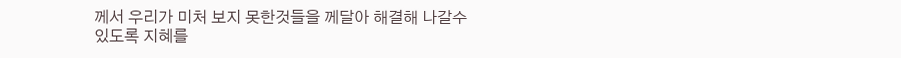께서 우리가 미처 보지 못한것들을 께달아 해결해 나갈수있도록 지혜를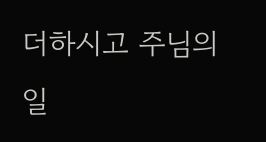더하시고 주님의 일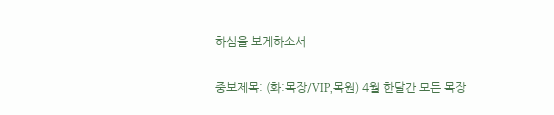하심을 보게하소서

중보제목: (화:목장/VIP,목원) 4월 한달간 모든 목장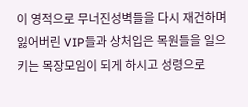이 영적으로 무너진성벽들을 다시 재건하며 잃어버린 VIP들과 상처입은 목원들을 일으키는 목장모임이 되게 하시고 성령으로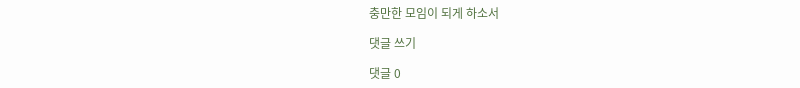충만한 모임이 되게 하소서

댓글 쓰기

댓글 0